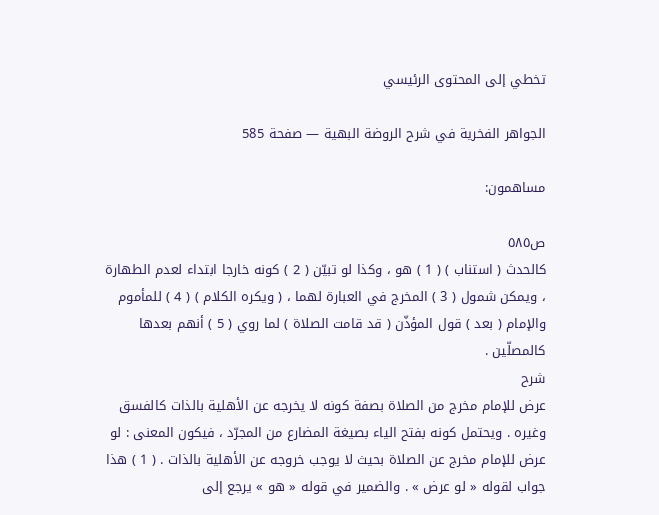تخطي إلى المحتوى الرئيسي

الجواهر الفخرية في شرح الروضة البهية — صفحة 585

مساهمون:

ص٥٨٥
كالحدث ( استناب ) ( 1 ) هو ، وكذا لو تبيّن ( 2 ) كونه خارجا ابتداء لعدم الطهارة ، ويمكن شمول ( 3 ) المخرج في العبارة لهما ، ( ويكره الكلام ) ( 4 ) للمأموم والإمام ( بعد ) قول المؤذّن ( قد قامت الصلاة ) لما روي ( 5 ) أنهم بعدها كالمصلّين .
شرح
عرض للإمام مخرج من الصلاة بصفة كونه لا يخرجه عن الأهلية بالذات كالفسق وغيره . ويحتمل كونه بفتح الياء بصيغة المضارع من المجرّد ، فيكون المعنى : لو عرض للإمام مخرج عن الصلاة بحيث لا يوجب خروجه عن الأهلية بالذات . ( 1 ) هذا جواب لقوله « لو عرض » . والضمير في قوله « هو » يرجع إلى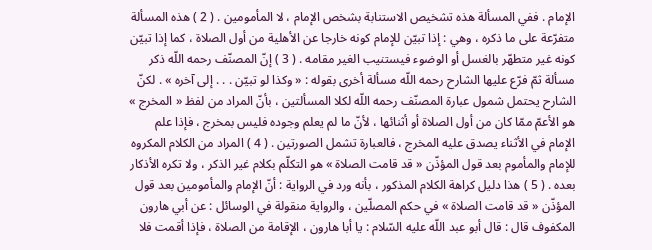الإمام . ففي المسألة هذه تشخيص الاستنابة بشخص الإمام ، لا المأمومين . ( 2 ) هذه المسألة متفرّعة على ما ذكره ، وهي : إذا تبيّن للإمام كونه خارجا عن الأهلية من أول الصلاة ، كما إذا تبيّن كونه غير متطهّر بالغسل أو الوضوء فيستنيب الغير مقامه . ( 3 ) إنّ المصنّف رحمه اللّه ذكر مسألة ثمّ فرّع عليها الشارح رحمه اللّه مسألة أخرى بقوله : « وكذا لو تبيّن . . . إلى آخره » . لكنّ الشارح يحتمل شمول عبارة المصنّف رحمه اللّه لكلا المسألتين ، بأنّ المراد من لفظ « المخرج » هو الأعمّ ممّا كان من أول الصلاة أو أثنائها ، لأنّ ما لم يعلم وجوده فليس بمخرج ، فإذا علم الإمام في الأثناء يصدق عليه المخرج ، فالعبارة تشمل الصورتين . ( 4 ) المراد من الكلام المكروه للإمام والمأموم بعد قول المؤذّن « قد قامت الصلاة » هو التكلّم بكلام غير الذكر ، ولا تكره الأذكار بعده . ( 5 ) هذا دليل كراهة الكلام المذكور ، بأنه ورد في الرواية : أنّ الإمام والمأمومين بعد قول المؤذّن « قد قامت الصلاة » في حكم المصلّين ، والرواية منقولة في الوسائل : عن أبي هارون المكفوف قال : قال أبو عبد اللّه عليه السّلام : يا أبا هارون ، الإقامة من الصلاة ، فإذا أقمت فلا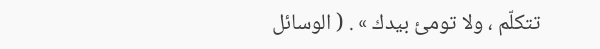تتكلّم ، ولا تومئ بيدك » . ( الوسائل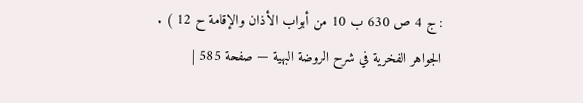: ج 4 ص 630 ب 10 من أبواب الأذان والإقامة ح 12 ) .
الجواهر الفخرية في شرح الروضة البهية — صفحة 585 |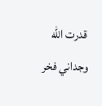قدرت الله وجداني فخر